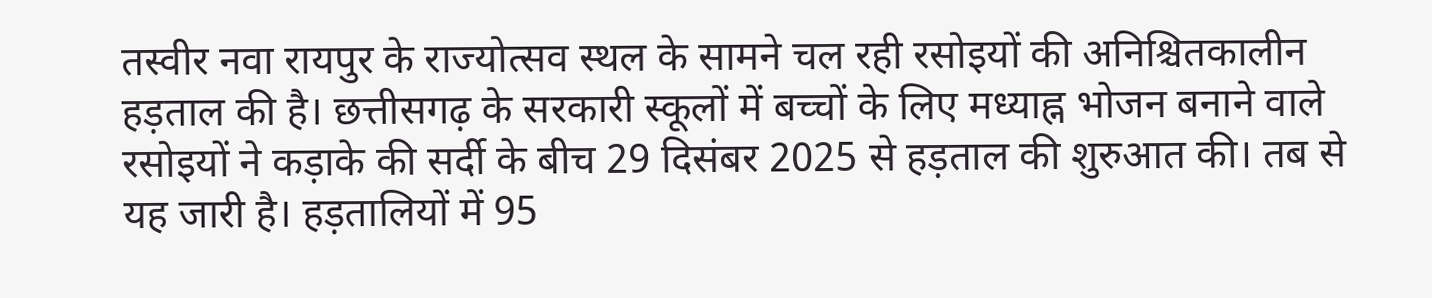तस्वीर नवा रायपुर के राज्योत्सव स्थल के सामने चल रही रसोइयों की अनिश्चितकालीन हड़ताल की है। छत्तीसगढ़ के सरकारी स्कूलों में बच्चों के लिए मध्याह्न भोजन बनाने वाले रसोइयों ने कड़ाके की सर्दी के बीच 29 दिसंबर 2025 से हड़ताल की शुरुआत की। तब से यह जारी है। हड़तालियों में 95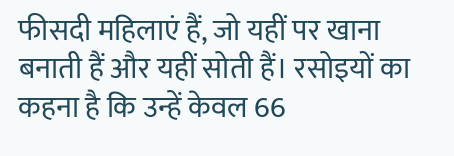फीसदी महिलाएं हैं, जो यहीं पर खाना बनाती हैं और यहीं सोती हैं। रसोइयों का कहना है कि उन्हें केवल 66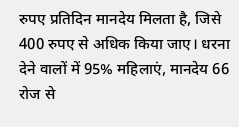रुपए प्रतिदिन मानदेय मिलता है, जिसे 400 रुपए से अधिक किया जाए। धरना देने वालों में 95% महिलाएं, मानदेय 66 रोज से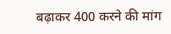बढ़ाकर 400 करने की मांग